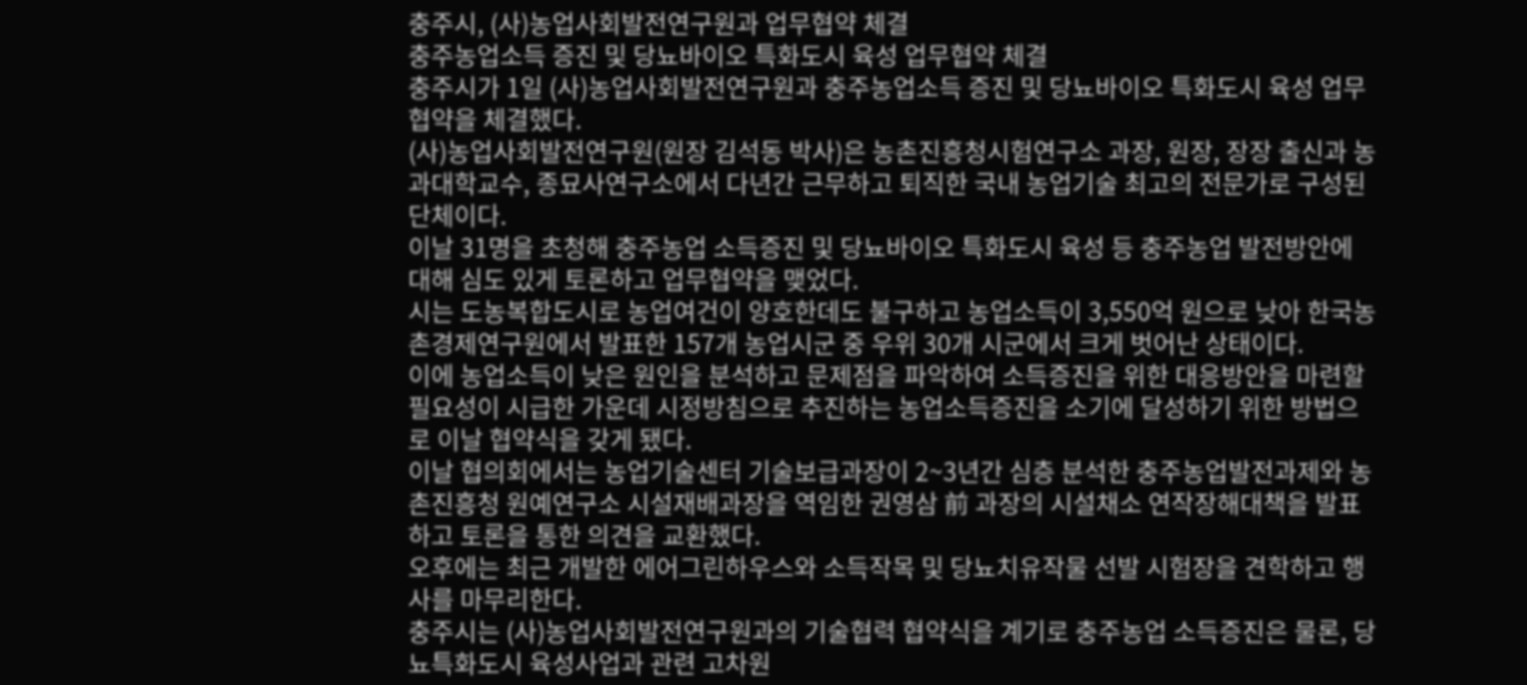충주시, (사)농업사회발전연구원과 업무협약 체결
충주농업소득 증진 및 당뇨바이오 특화도시 육성 업무협약 체결
충주시가 1일 (사)농업사회발전연구원과 충주농업소득 증진 및 당뇨바이오 특화도시 육성 업무협약을 체결했다.
(사)농업사회발전연구원(원장 김석동 박사)은 농촌진흥청시험연구소 과장, 원장, 장장 출신과 농과대학교수, 종묘사연구소에서 다년간 근무하고 퇴직한 국내 농업기술 최고의 전문가로 구성된 단체이다.
이날 31명을 초청해 충주농업 소득증진 및 당뇨바이오 특화도시 육성 등 충주농업 발전방안에 대해 심도 있게 토론하고 업무협약을 맺었다.
시는 도농복합도시로 농업여건이 양호한데도 불구하고 농업소득이 3,550억 원으로 낮아 한국농촌경제연구원에서 발표한 157개 농업시군 중 우위 30개 시군에서 크게 벗어난 상태이다.
이에 농업소득이 낮은 원인을 분석하고 문제점을 파악하여 소득증진을 위한 대응방안을 마련할 필요성이 시급한 가운데 시정방침으로 추진하는 농업소득증진을 소기에 달성하기 위한 방법으로 이날 협약식을 갖게 됐다.
이날 협의회에서는 농업기술센터 기술보급과장이 2~3년간 심층 분석한 충주농업발전과제와 농촌진흥청 원예연구소 시설재배과장을 역임한 권영삼 前 과장의 시설채소 연작장해대책을 발표하고 토론을 통한 의견을 교환했다.
오후에는 최근 개발한 에어그린하우스와 소득작목 및 당뇨치유작물 선발 시험장을 견학하고 행사를 마무리한다.
충주시는 (사)농업사회발전연구원과의 기술협력 협약식을 계기로 충주농업 소득증진은 물론, 당뇨특화도시 육성사업과 관련 고차원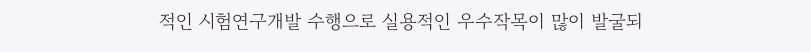적인 시험연구개발 수행으로 실용적인 우수작목이 많이 발굴되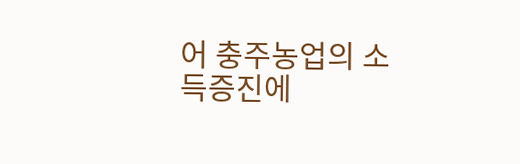어 충주농업의 소득증진에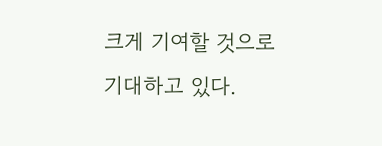크게 기여할 것으로 기대하고 있다.